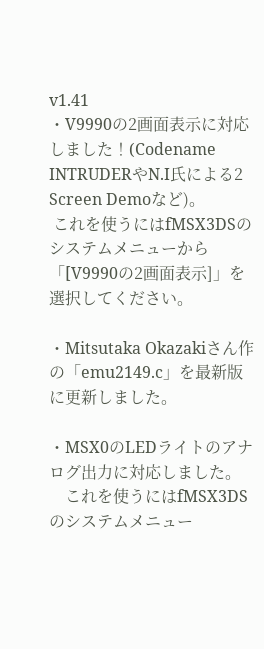v1.41
・V9990の2画面表示に対応しました！(Codename INTRUDERやN.I氏による2 Screen Demoなど)。
 これを使うにはfMSX3DSのシステムメニューから「[V9990の2画面表示]」を選択してください。

・Mitsutaka Okazakiさん作の「emu2149.c」を最新版に更新しました。

・MSX0のLEDライトのアナログ出力に対応しました。
　これを使うにはfMSX3DSのシステムメニュー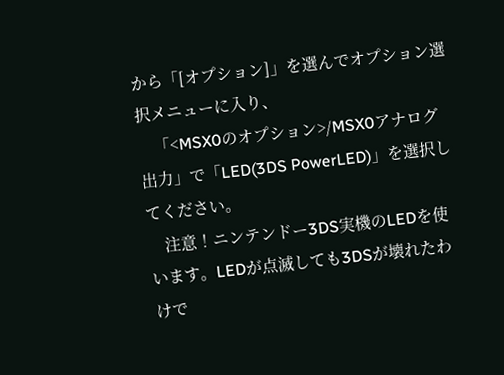から「[オプション]」を選んでオプション選択メニューに入り、
　「<MSX0のオプション>/MSX0アナログ出力」で「LED(3DS PowerLED)」を選択してください。
　注意！ニンテンドー3DS実機のLEDを使います。LEDが点滅しても3DSが壊れたわけで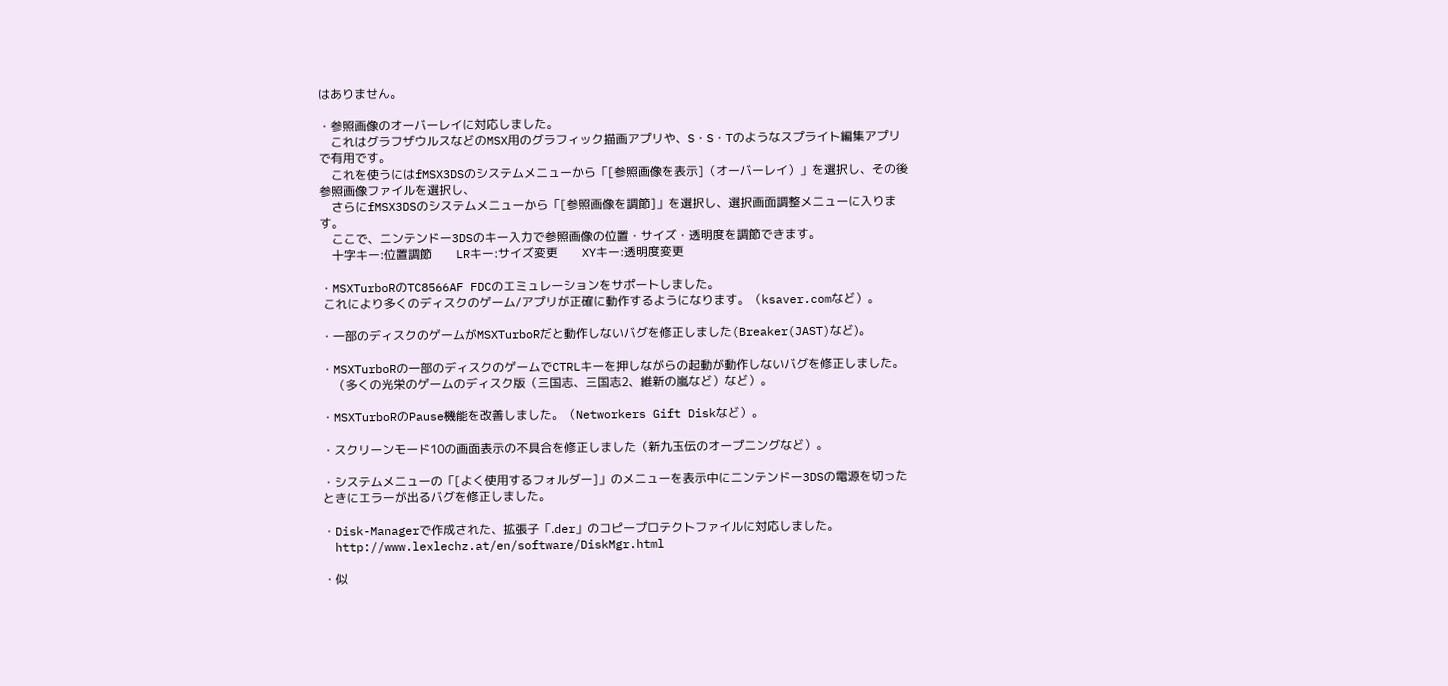はありません。

・参照画像のオーバーレイに対応しました。
　これはグラフザウルスなどのMSX用のグラフィック描画アプリや、S・S・Tのようなスプライト編集アプリで有用です。
　これを使うにはfMSX3DSのシステムメニューから「[参照画像を表示]（オーバーレイ）」を選択し、その後参照画像ファイルを選択し、
　さらにfMSX3DSのシステムメニューから「[参照画像を調節]」を選択し、選択画面調整メニューに入ります。
　ここで、ニンテンドー3DSのキー入力で参照画像の位置・サイズ・透明度を調節できます。
　十字キー:位置調節　　LRキー:サイズ変更　　XYキー:透明度変更

・MSXTurboRのTC8566AF FDCのエミュレーションをサポートしました。
 これにより多くのディスクのゲーム/アプリが正確に動作するようになります。（ksaver.comなど）。

・一部のディスクのゲームがMSXTurboRだと動作しないバグを修正しました(Breaker(JAST)など)。

・MSXTurboRの一部のディスクのゲームでCTRLキーを押しながらの起動が動作しないバグを修正しました。
　（多くの光栄のゲームのディスク版（三国志、三国志2、維新の嵐など）など）。

・MSXTurboRのPause機能を改善しました。（Networkers Gift Diskなど）。

・スクリーンモード10の画面表示の不具合を修正しました（新九玉伝のオープニングなど）。

・システムメニューの「[よく使用するフォルダー]」のメニューを表示中にニンテンドー3DSの電源を切ったときにエラーが出るバグを修正しました。

・Disk-Managerで作成された、拡張子「.der」のコピープロテクトファイルに対応しました。
　http://www.lexlechz.at/en/software/DiskMgr.html

・似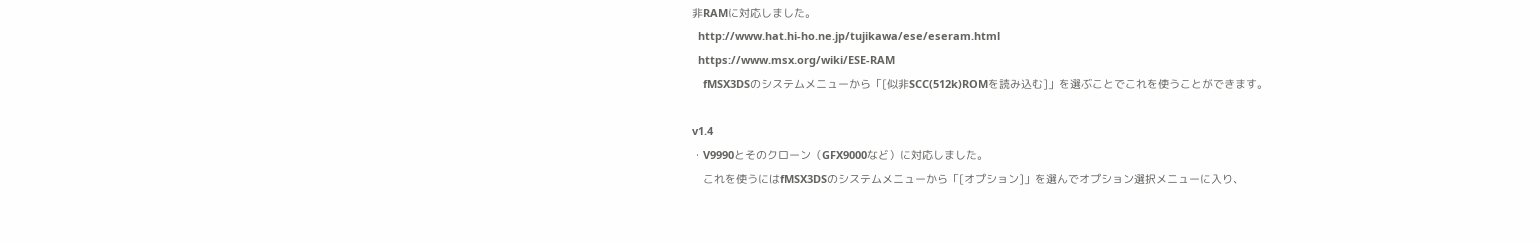非RAMに対応しました。
  http://www.hat.hi-ho.ne.jp/tujikawa/ese/eseram.html
  https://www.msx.org/wiki/ESE-RAM
　fMSX3DSのシステムメニューから「[似非SCC(512k)ROMを読み込む]」を選ぶことでこれを使うことができます。

v1.4
・V9990とそのクローン（GFX9000など）に対応しました。
　これを使うにはfMSX3DSのシステムメニューから「[オプション]」を選んでオプション選択メニューに入り、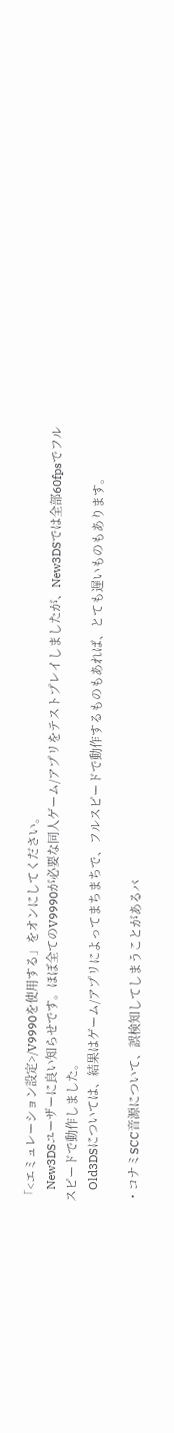「<エミュレーション設定>/V9990を使用する」をオンにしてください。
　New3DSユーザーに良い知らせです。ほぼ全てのV9990が必要な同人ゲーム/アプリをテストプレイしましたが、New3DSでは全部60fpsでフルスピードで動作しました。
　Old3DSについては、結果はゲーム/アプリによってまちまちで、フルスピードで動作するものもあれば、とても遅いものもあります。

・コナミSCC音源について、誤検知してしまうことがあるバ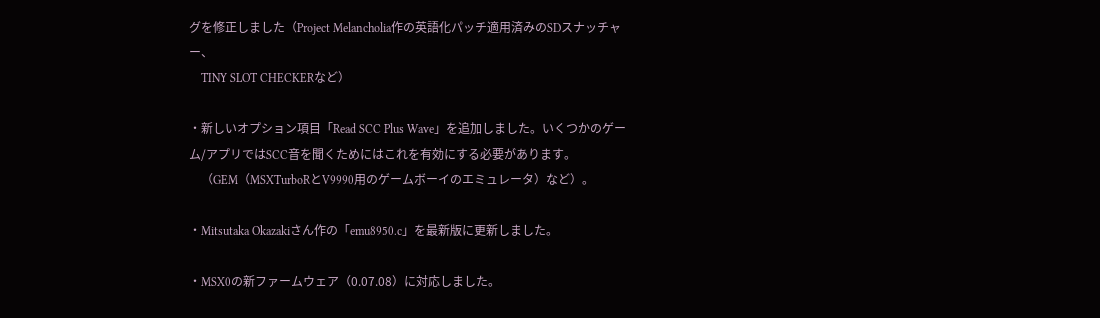グを修正しました（Project Melancholia作の英語化パッチ適用済みのSDスナッチャー、
　TINY SLOT CHECKERなど）

・新しいオプション項目「Read SCC Plus Wave」を追加しました。いくつかのゲーム/アプリではSCC音を聞くためにはこれを有効にする必要があります。
　（GEM（MSXTurboRとV9990用のゲームボーイのエミュレータ）など）。

・Mitsutaka Okazakiさん作の「emu8950.c」を最新版に更新しました。

・MSX0の新ファームウェア（0.07.08）に対応しました。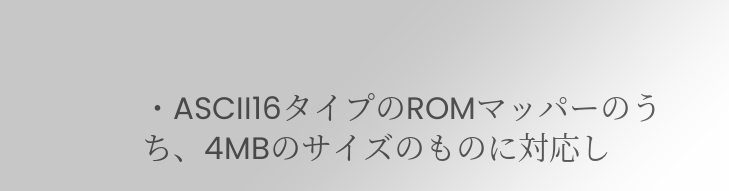・ASCII16タイプのROMマッパーのうち、4MBのサイズのものに対応し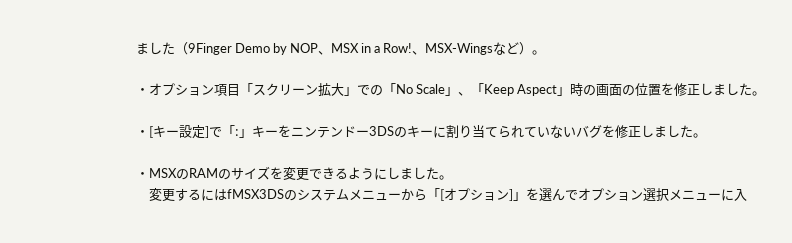ました（9Finger Demo by NOP、MSX in a Row!、MSX-Wingsなど）。

・オプション項目「スクリーン拡大」での「No Scale」、「Keep Aspect」時の画面の位置を修正しました。

・[キー設定]で「:」キーをニンテンドー3DSのキーに割り当てられていないバグを修正しました。

・MSXのRAMのサイズを変更できるようにしました。
　変更するにはfMSX3DSのシステムメニューから「[オプション]」を選んでオプション選択メニューに入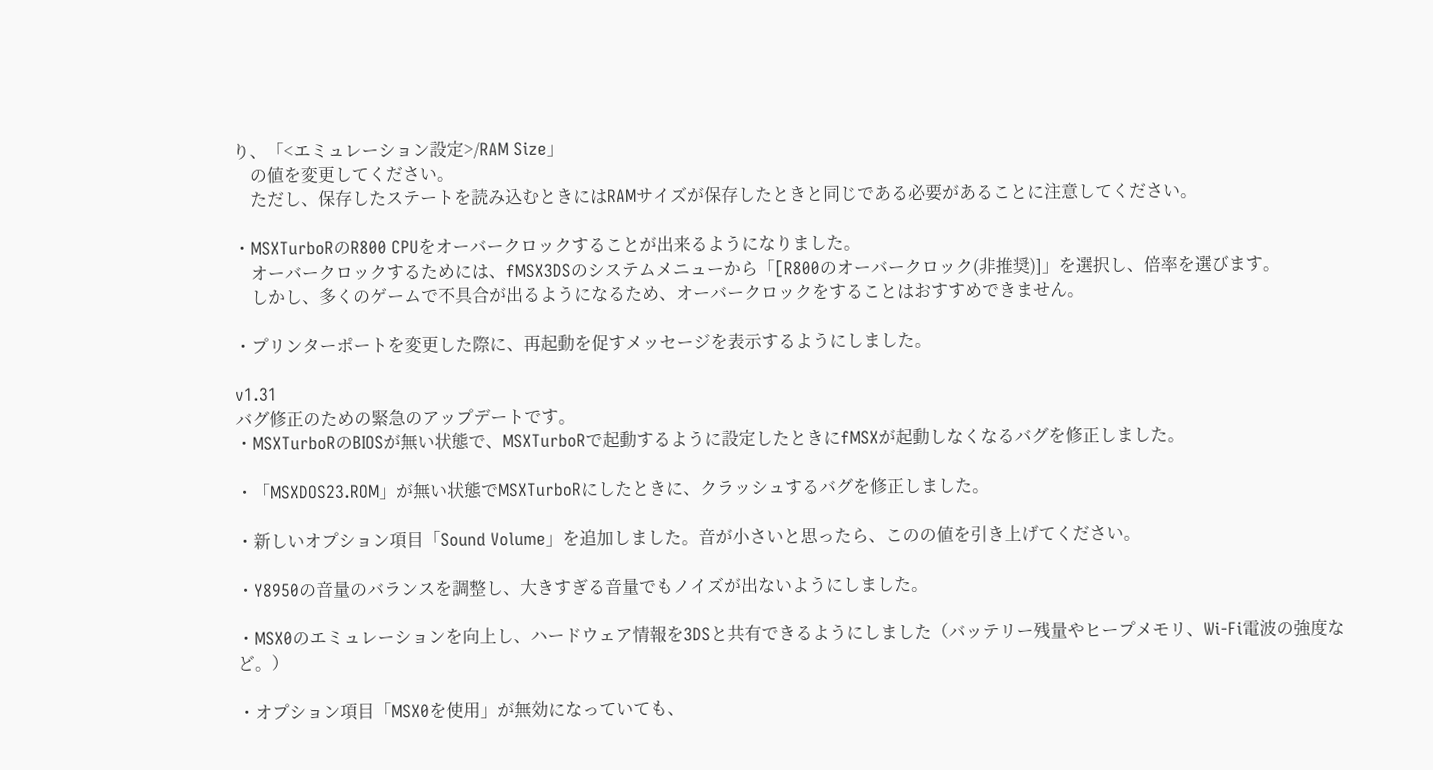り、「<エミュレーション設定>/RAM Size」
　の値を変更してください。
　ただし、保存したステートを読み込むときにはRAMサイズが保存したときと同じである必要があることに注意してください。

・MSXTurboRのR800 CPUをオーバークロックすることが出来るようになりました。
　オーバークロックするためには、fMSX3DSのシステムメニューから「[R800のオーバークロック(非推奨)]」を選択し、倍率を選びます。
　しかし、多くのゲームで不具合が出るようになるため、オーバークロックをすることはおすすめできません。

・プリンターポートを変更した際に、再起動を促すメッセージを表示するようにしました。

v1.31
バグ修正のための緊急のアップデートです。
・MSXTurboRのBIOSが無い状態で、MSXTurboRで起動するように設定したときにfMSXが起動しなくなるバグを修正しました。

・「MSXDOS23.ROM」が無い状態でMSXTurboRにしたときに、クラッシュするバグを修正しました。

・新しいオプション項目「Sound Volume」を追加しました。音が小さいと思ったら、このの値を引き上げてください。

・Y8950の音量のバランスを調整し、大きすぎる音量でもノイズが出ないようにしました。

・MSX0のエミュレーションを向上し、ハードウェア情報を3DSと共有できるようにしました（バッテリー残量やヒープメモリ、Wi-Fi電波の強度など。）

・オプション項目「MSX0を使用」が無効になっていても、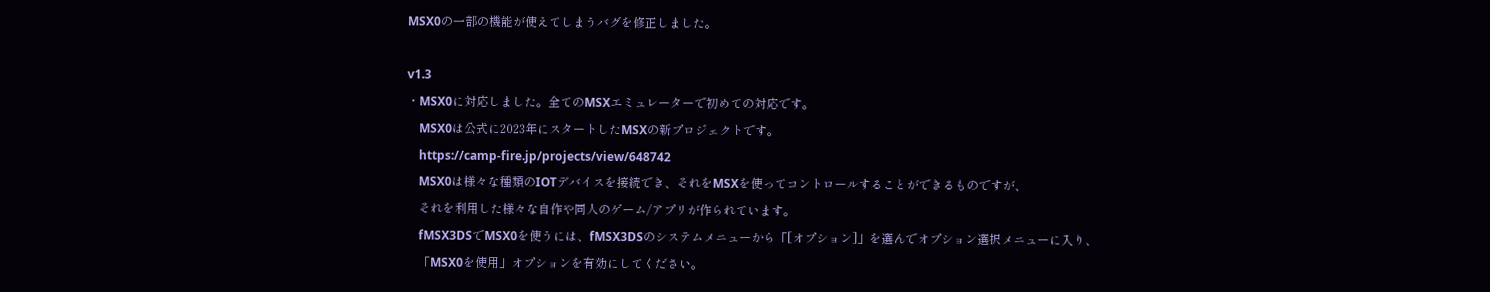MSX0の一部の機能が使えてしまうバグを修正しました。

v1.3
・MSX0に対応しました。全てのMSXエミュレーターで初めての対応です。
　MSX0は公式に2023年にスタートしたMSXの新プロジェクトです。
　https://camp-fire.jp/projects/view/648742
　MSX0は様々な種類のIOTデバイスを接続でき、それをMSXを使ってコントロールすることができるものですが、
　それを利用した様々な自作や同人のゲーム/アプリが作られています。
　fMSX3DSでMSX0を使うには、fMSX3DSのシステムメニューから「[オプション]」を選んでオプション選択メニューに入り、
　「MSX0を使用」オプションを有効にしてください。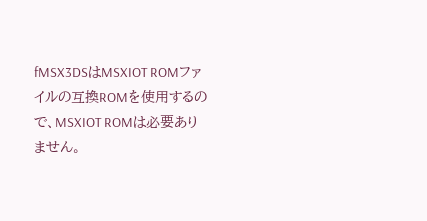fMSX3DSはMSXIOT ROMファイルの互換ROMを使用するので、MSXIOT ROMは必要ありません。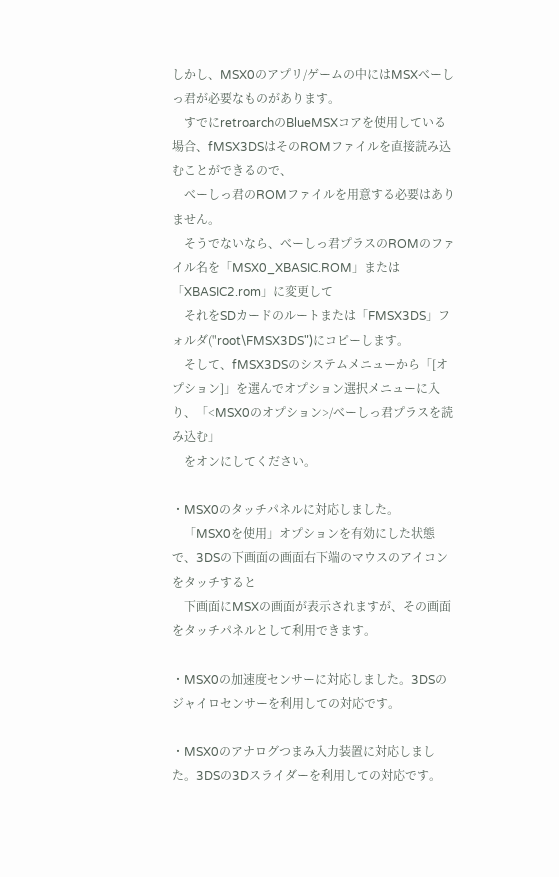しかし、MSX0のアプリ/ゲームの中にはMSXべーしっ君が必要なものがあります。
　すでにretroarchのBlueMSXコアを使用している場合、fMSX3DSはそのROMファイルを直接読み込むことができるので、
　べーしっ君のROMファイルを用意する必要はありません。
　そうでないなら、べーしっ君プラスのROMのファイル名を「MSX0_XBASIC.ROM」または「XBASIC2.rom」に変更して
　それをSDカードのルートまたは「FMSX3DS」フォルダ("root\FMSX3DS")にコピーします。
　そして、fMSX3DSのシステムメニューから「[オプション]」を選んでオプション選択メニューに入り、「<MSX0のオプション>/べーしっ君プラスを読み込む」
　をオンにしてください。

・MSX0のタッチパネルに対応しました。
　「MSX0を使用」オプションを有効にした状態で、3DSの下画面の画面右下端のマウスのアイコンをタッチすると
　下画面にMSXの画面が表示されますが、その画面をタッチパネルとして利用できます。

・MSX0の加速度センサーに対応しました。3DSのジャイロセンサーを利用しての対応です。

・MSX0のアナログつまみ入力装置に対応しました。3DSの3Dスライダーを利用しての対応です。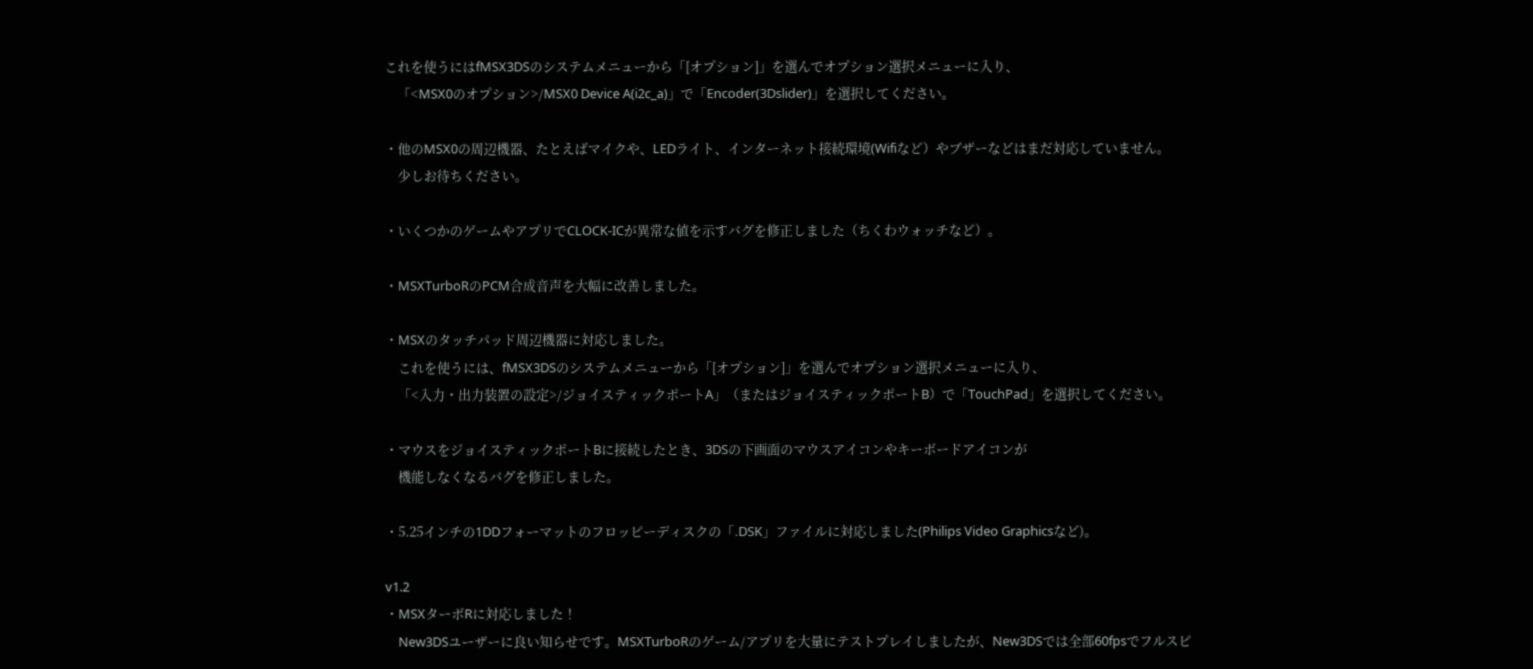これを使うにはfMSX3DSのシステムメニューから「[オプション]」を選んでオプション選択メニューに入り、
　「<MSX0のオプション>/MSX0 Device A(i2c_a)」で「Encoder(3Dslider)」を選択してください。

・他のMSX0の周辺機器、たとえばマイクや、LEDライト、インターネット接続環境(Wifiなど）やブザーなどはまだ対応していません。
　少しお待ちください。

・いくつかのゲームやアプリでCLOCK-ICが異常な値を示すバグを修正しました（ちくわウォッチなど）。

・MSXTurboRのPCM合成音声を大幅に改善しました。

・MSXのタッチパッド周辺機器に対応しました。
　これを使うには、fMSX3DSのシステムメニューから「[オプション]」を選んでオプション選択メニューに入り、
　「<入力・出力装置の設定>/ジョイスティックポートA」（またはジョイスティックポートB）で「TouchPad」を選択してください。

・マウスをジョイスティックポートBに接続したとき、3DSの下画面のマウスアイコンやキーボードアイコンが
　機能しなくなるバグを修正しました。

・5.25インチの1DDフォーマットのフロッピーディスクの「.DSK」ファイルに対応しました(Philips Video Graphicsなど)。

v1.2
・MSXターボRに対応しました！
　New3DSユーザーに良い知らせです。MSXTurboRのゲーム/アプリを大量にテストプレイしましたが、New3DSでは全部60fpsでフルスピ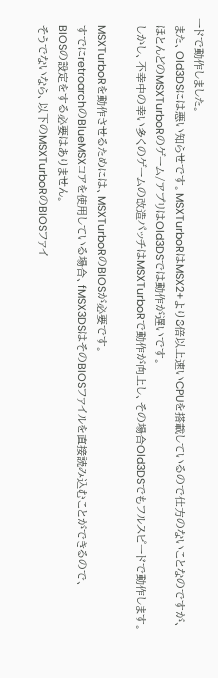ードで動作しました。
　また、Old3DSには悪い知らせです。MSXTurboRはMSX2+より8倍以上速いCPUを搭載しているので仕方のないことなのですが、
　ほとんどのMSXTurboRのゲーム/アプリはOld3DSでは動作が遅いです。
　しかし、不幸中の幸い多くのゲームの改造パッチはMSXTurboRで動作が向上し、その場合Old3DSでもフルスピードで動作します。

　MSXTurboRを動作させるためには、MSXTurboRのBIOSが必要です。
　すでにretroarchのBlueMSXコアを使用している場合、fMSX3DSはそのBIOSファイルを直接読み込むことができるので、
　BIOSの設定をする必要はありません。
　そうでないなら、以下のMSXTurboRのBIOSファイ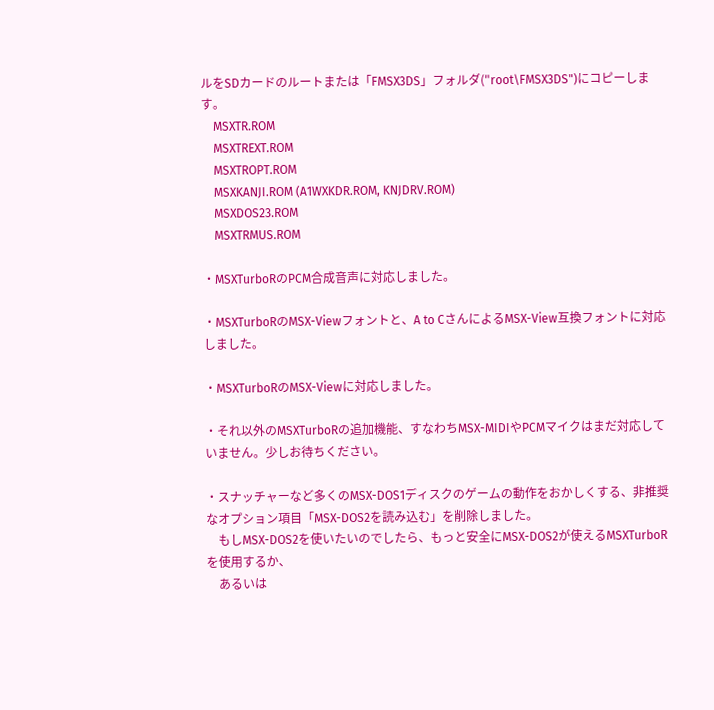ルをSDカードのルートまたは「FMSX3DS」フォルダ("root\FMSX3DS")にコピーします。
　MSXTR.ROM
　MSXTREXT.ROM
　MSXTROPT.ROM
　MSXKANJI.ROM (A1WXKDR.ROM, KNJDRV.ROM)
　MSXDOS23.ROM
　MSXTRMUS.ROM

・MSXTurboRのPCM合成音声に対応しました。

・MSXTurboRのMSX-Viewフォントと、A to CさんによるMSX-View互換フォントに対応しました。

・MSXTurboRのMSX-Viewに対応しました。

・それ以外のMSXTurboRの追加機能、すなわちMSX-MIDIやPCMマイクはまだ対応していません。少しお待ちください。

・スナッチャーなど多くのMSX-DOS1ディスクのゲームの動作をおかしくする、非推奨なオプション項目「MSX-DOS2を読み込む」を削除しました。
　もしMSX-DOS2を使いたいのでしたら、もっと安全にMSX-DOS2が使えるMSXTurboRを使用するか、
　あるいは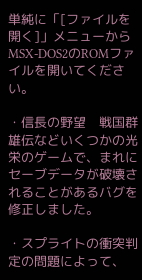単純に「[ファイルを開く]」メニューからMSX-DOS2のROMファイルを開いてください。

・信長の野望　戦国群雄伝などいくつかの光栄のゲームで、まれにセーブデータが破壊されることがあるバグを修正しました。

・スプライトの衝突判定の問題によって、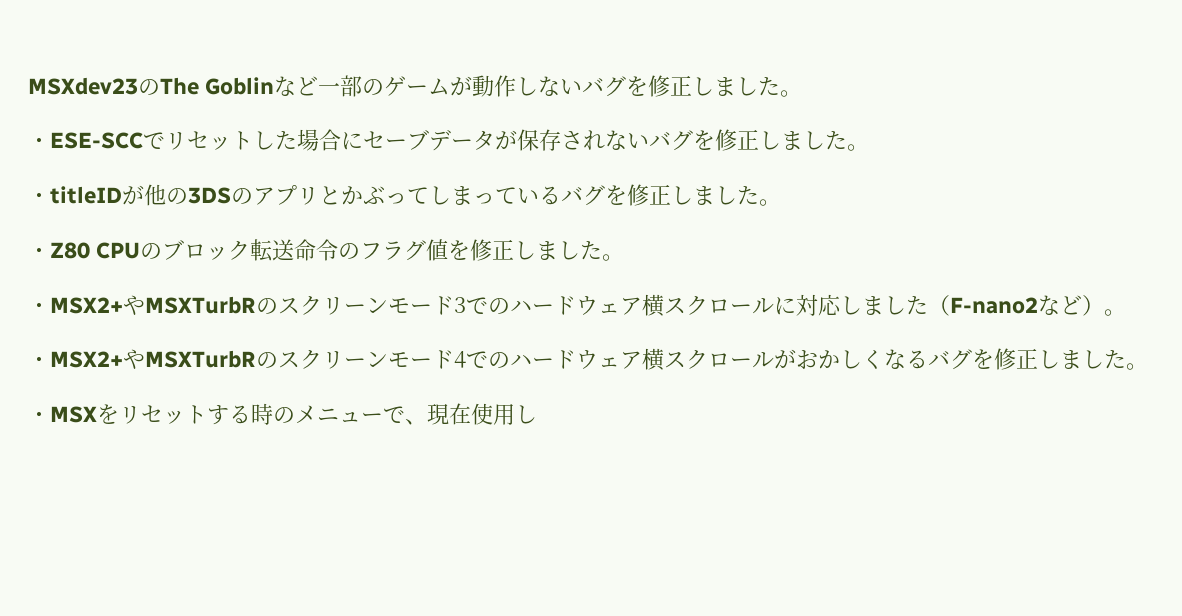MSXdev23のThe Goblinなど一部のゲームが動作しないバグを修正しました。

・ESE-SCCでリセットした場合にセーブデータが保存されないバグを修正しました。

・titleIDが他の3DSのアプリとかぶってしまっているバグを修正しました。

・Z80 CPUのブロック転送命令のフラグ値を修正しました。

・MSX2+やMSXTurbRのスクリーンモード3でのハードウェア横スクロールに対応しました（F-nano2など）。

・MSX2+やMSXTurbRのスクリーンモード4でのハードウェア横スクロールがおかしくなるバグを修正しました。

・MSXをリセットする時のメニューで、現在使用し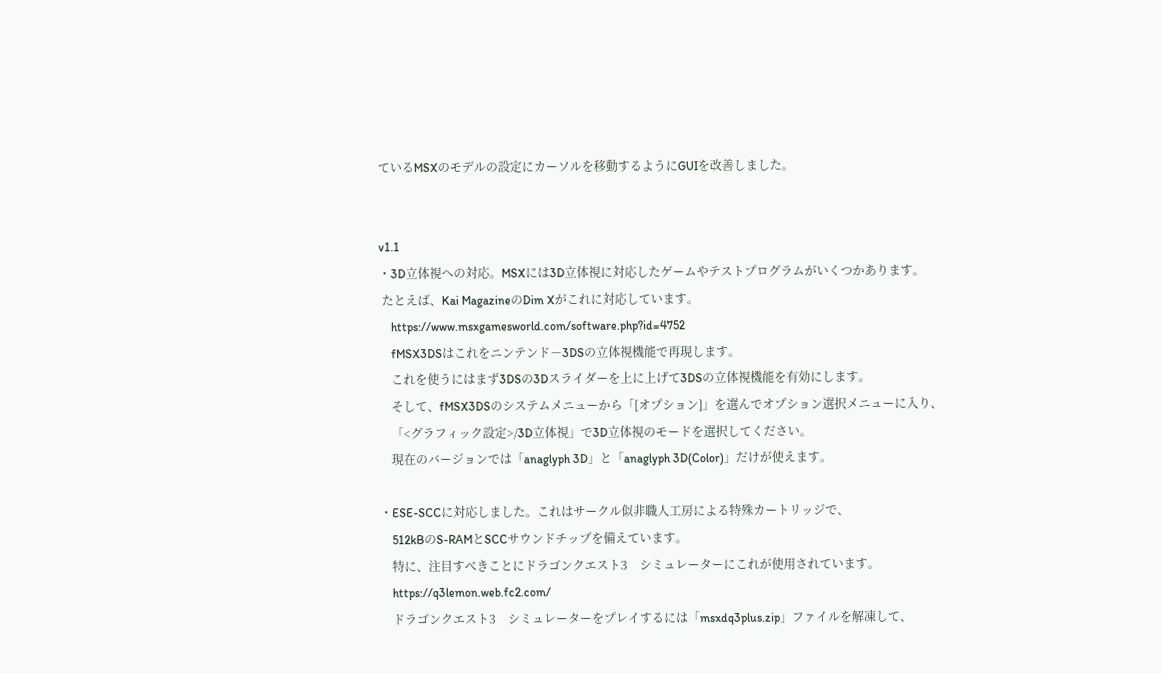ているMSXのモデルの設定にカーソルを移動するようにGUIを改善しました。


v1.1
・3D立体視への対応。MSXには3D立体視に対応したゲームやテストプログラムがいくつかあります。
 たとえば、Kai MagazineのDim Xがこれに対応しています。
　https://www.msxgamesworld.com/software.php?id=4752
　fMSX3DSはこれをニンテンド－3DSの立体視機能で再現します。
　これを使うにはまず3DSの3Dスライダーを上に上げて3DSの立体視機能を有効にします。
　そして、fMSX3DSのシステムメニューから「[オプション]」を選んでオプション選択メニューに入り、
　「<グラフィック設定>/3D立体視」で3D立体視のモードを選択してください。
　現在のバージョンでは「anaglyph 3D」と「anaglyph 3D(Color)」だけが使えます。

・ESE-SCCに対応しました。これはサークル似非職人工房による特殊カートリッジで、
　512kBのS-RAMとSCCサウンドチップを備えています。
　特に、注目すべきことにドラゴンクエスト3　シミュレーターにこれが使用されています。
　https://q3lemon.web.fc2.com/
　ドラゴンクエスト3　シミュレーターをプレイするには「msxdq3plus.zip」ファイルを解凍して、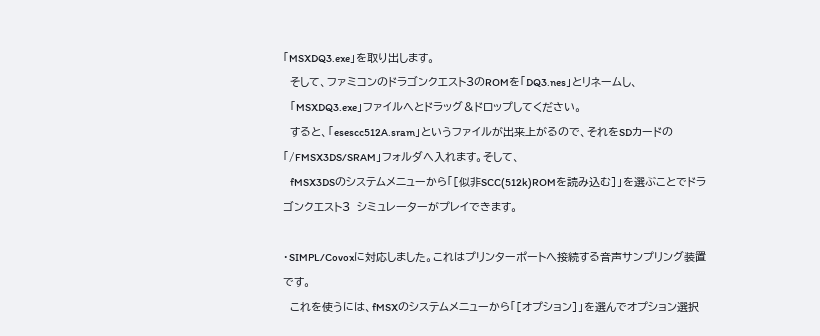「MSXDQ3.exe」を取り出します。
　そして、ファミコンのドラゴンクエスト3のROMを「DQ3.nes」とリネームし、
　「MSXDQ3.exe」ファイルへとドラッグ＆ドロップしてください。
　すると、「esescc512A.sram」というファイルが出来上がるので、それをSDカードの「/FMSX3DS/SRAM」フォルダへ入れます。そして、
　fMSX3DSのシステムメニューから「[似非SCC(512k)ROMを読み込む]」を選ぶことでドラゴンクエスト3　シミュレーターがプレイできます。

・SIMPL/Covoxに対応しました。これはプリンターポートへ接続する音声サンプリング装置です。
　これを使うには、fMSXのシステムメニューから「[オプション]」を選んでオプション選択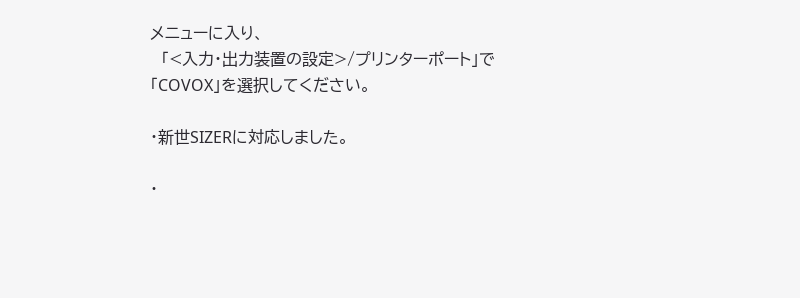メニューに入り、
　「<入力・出力装置の設定>/プリンターポート」で「COVOX」を選択してください。

・新世SIZERに対応しました。

・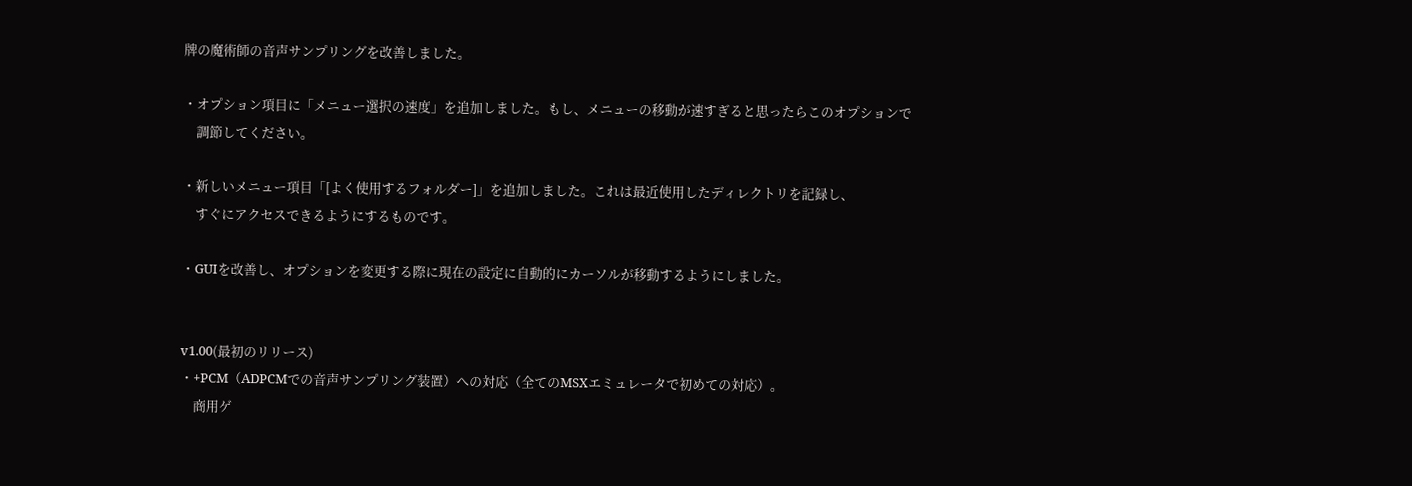牌の魔術師の音声サンプリングを改善しました。

・オプション項目に「メニュー選択の速度」を追加しました。もし、メニューの移動が速すぎると思ったらこのオプションで
　調節してください。

・新しいメニュー項目「[よく使用するフォルダー]」を追加しました。これは最近使用したディレクトリを記録し、
　すぐにアクセスできるようにするものです。

・GUIを改善し、オプションを変更する際に現在の設定に自動的にカーソルが移動するようにしました。


v1.00(最初のリリース)
・+PCM（ADPCMでの音声サンプリング装置）への対応（全てのMSXエミュレータで初めての対応）。
　商用ゲ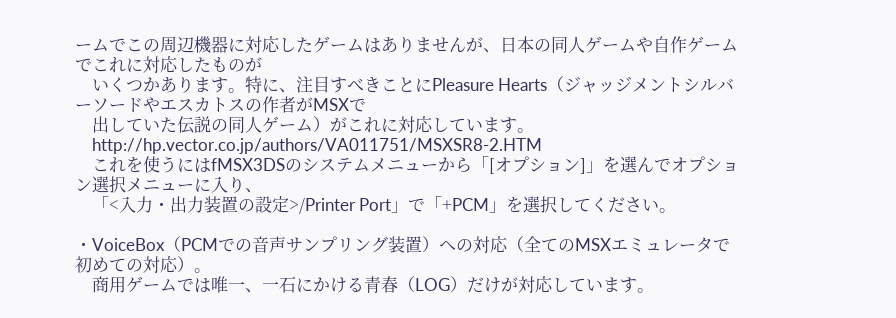ームでこの周辺機器に対応したゲームはありませんが、日本の同人ゲームや自作ゲームでこれに対応したものが
　いくつかあります。特に、注目すべきことにPleasure Hearts（ジャッジメントシルバーソードやエスカトスの作者がMSXで
　出していた伝説の同人ゲーム）がこれに対応しています。
　http://hp.vector.co.jp/authors/VA011751/MSXSR8-2.HTM
　これを使うにはfMSX3DSのシステムメニューから「[オプション]」を選んでオプション選択メニューに入り、
　「<入力・出力装置の設定>/Printer Port」で「+PCM」を選択してください。

・VoiceBox（PCMでの音声サンプリング装置）への対応（全てのMSXエミュレータで初めての対応）。
　商用ゲームでは唯一、一石にかける青春（LOG）だけが対応しています。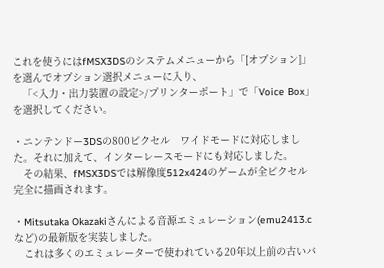これを使うにはfMSX3DSのシステムメニューから「[オプション]」を選んでオプション選択メニューに入り、
　「<入力・出力装置の設定>/プリンターポート」で「Voice Box」を選択してください。

・ニンテンドー3DSの800ピクセル　ワイドモードに対応しました。それに加えて、インターレースモードにも対応しました。
　その結果、fMSX3DSでは解像度512x424のゲームが全ピクセル完全に描画されます。

・Mitsutaka Okazakiさんによる音源エミュレーション(emu2413.cなど)の最新版を実装しました。
　これは多くのエミュレーターで使われている20年以上前の古いバ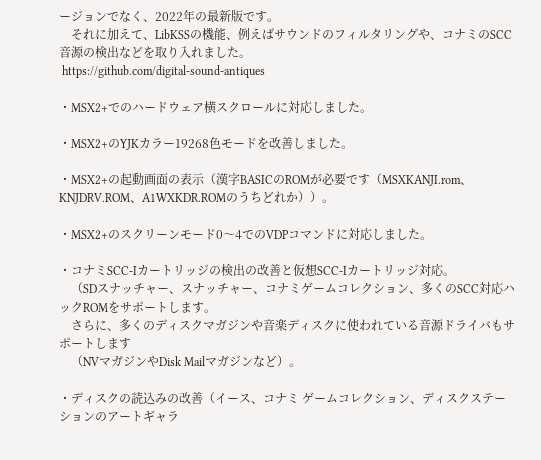ージョンでなく、2022年の最新版です。
　それに加えて、LibKSSの機能、例えばサウンドのフィルタリングや、コナミのSCC音源の検出などを取り入れました。
 https://github.com/digital-sound-antiques

・MSX2+でのハードウェア横スクロールに対応しました。

・MSX2+のYJKカラー19268色モードを改善しました。

・MSX2+の起動画面の表示（漢字BASICのROMが必要です（MSXKANJI.rom、KNJDRV.ROM、A1WXKDR.ROMのうちどれか））。

・MSX2+のスクリーンモード0～4でのVDPコマンドに対応しました。

・コナミSCC-Iカートリッジの検出の改善と仮想SCC-Iカートリッジ対応。
　（SDスナッチャー、スナッチャー、コナミゲームコレクション、多くのSCC対応ハックROMをサポートします。
　さらに、多くのディスクマガジンや音楽ディスクに使われている音源ドライバもサポートします
　（NVマガジンやDisk Mailマガジンなど）。

・ディスクの読込みの改善（イース、コナミ ゲームコレクション、ディスクステーションのアートギャラ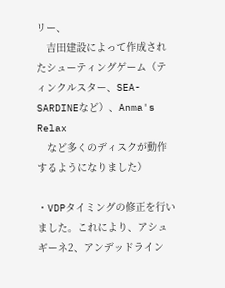リー、
　吉田建設によって作成されたシューティングゲーム（ティンクルスター、SEA-SARDINEなど）、Anma's Relax
　など多くのディスクが動作するようになりました）

・VDPタイミングの修正を行いました。これにより、アシュギーネ2、アンデッドライン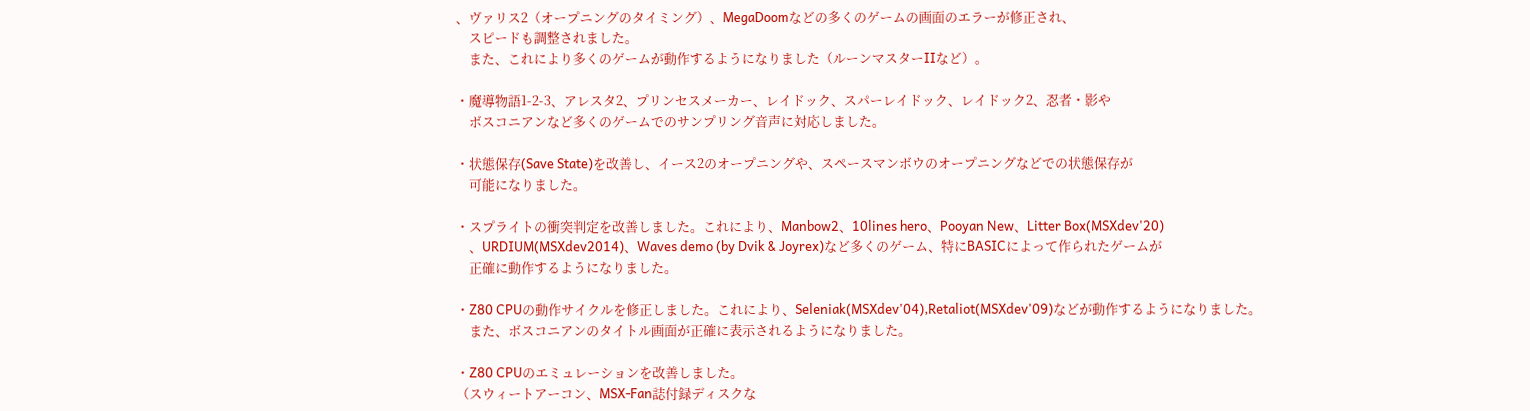、ヴァリス2（オープニングのタイミング）、MegaDoomなどの多くのゲームの画面のエラーが修正され、
　スピードも調整されました。
　また、これにより多くのゲームが動作するようになりました（ルーンマスターIIなど）。

・魔導物語1-2-3、アレスタ2、プリンセスメーカー、レイドック、スパーレイドック、レイドック2、忍者・影や
　ボスコニアンなど多くのゲームでのサンプリング音声に対応しました。

・状態保存(Save State)を改善し、イース2のオープニングや、スペースマンボウのオープニングなどでの状態保存が
　可能になりました。

・スプライトの衝突判定を改善しました。これにより、Manbow2、10lines hero、Pooyan New、Litter Box(MSXdev'20)
　、URDIUM(MSXdev2014)、Waves demo (by Dvik & Joyrex)など多くのゲーム、特にBASICによって作られたゲームが
　正確に動作するようになりました。

・Z80 CPUの動作サイクルを修正しました。これにより、Seleniak(MSXdev'04),Retaliot(MSXdev'09)などが動作するようになりました。
　また、ボスコニアンのタイトル画面が正確に表示されるようになりました。

・Z80 CPUのエミュレーションを改善しました。
（スウィートアーコン、MSX-Fan誌付録ディスクな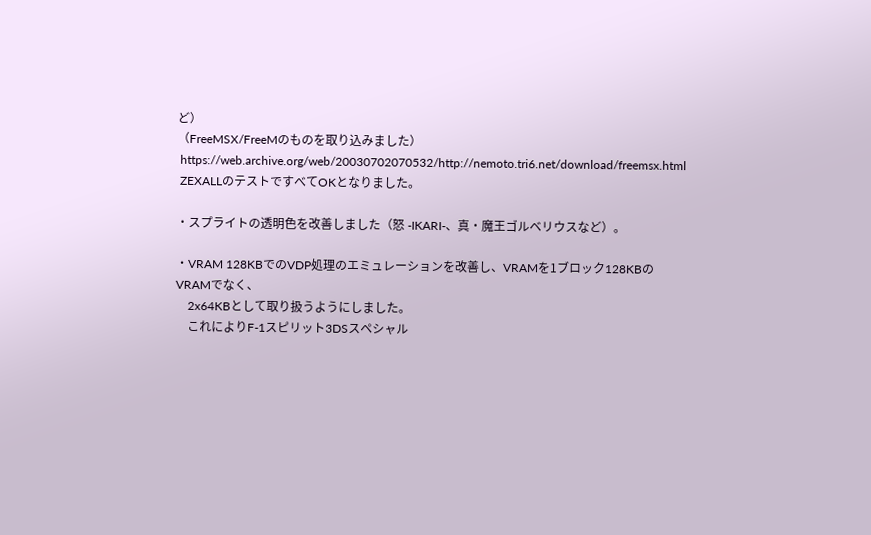ど）
（FreeMSX/FreeMのものを取り込みました）
 https://web.archive.org/web/20030702070532/http://nemoto.tri6.net/download/freemsx.html
 ZEXALLのテストですべてOKとなりました。

・スプライトの透明色を改善しました（怒 -IKARI-、真・魔王ゴルベリウスなど）。

・VRAM 128KBでのVDP処理のエミュレーションを改善し、VRAMを1ブロック128KBのVRAMでなく、
　2x64KBとして取り扱うようにしました。
　これによりF-1スピリット3DSスペシャル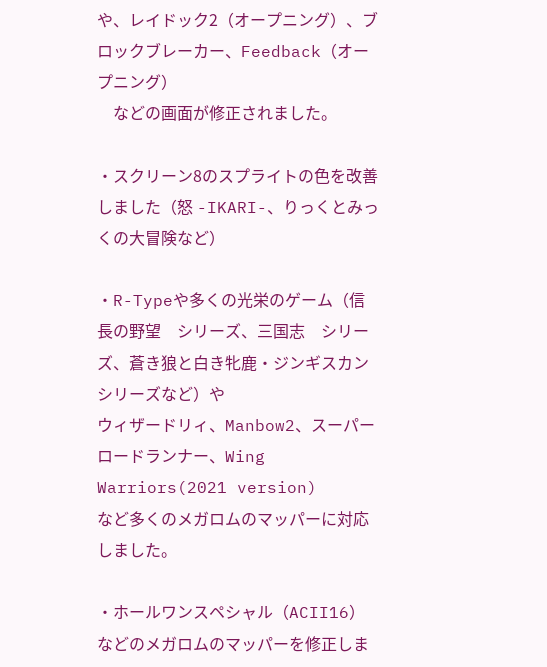や、レイドック2（オープニング）、ブロックブレーカー、Feedback（オープニング）
　などの画面が修正されました。

・スクリーン8のスプライトの色を改善しました（怒 -IKARI-、りっくとみっくの大冒険など）

・R-Typeや多くの光栄のゲーム（信長の野望　シリーズ、三国志　シリーズ、蒼き狼と白き牝鹿・ジンギスカン　シリーズなど）や
ウィザードリィ、Manbow2、スーパーロードランナー、Wing Warriors(2021 version)
など多くのメガロムのマッパーに対応しました。

・ホールワンスペシャル（ACII16）などのメガロムのマッパーを修正しま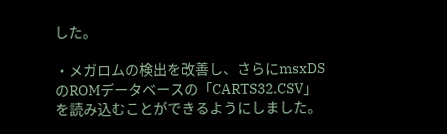した。

・メガロムの検出を改善し、さらにmsxDSのROMデータベースの「CARTS32.CSV」を読み込むことができるようにしました。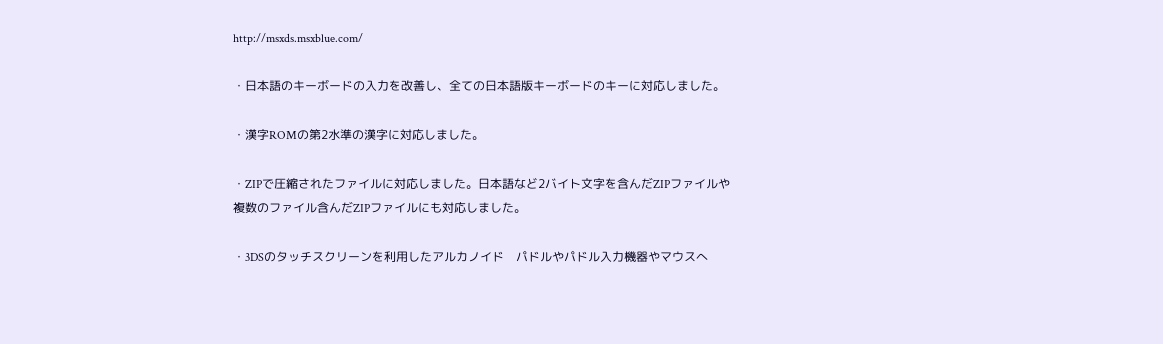http://msxds.msxblue.com/

・日本語のキーボードの入力を改善し、全ての日本語版キーボードのキーに対応しました。

・漢字ROMの第2水準の漢字に対応しました。

・ZIPで圧縮されたファイルに対応しました。日本語など2バイト文字を含んだZIPファイルや
複数のファイル含んだZIPファイルにも対応しました。

・3DSのタッチスクリーンを利用したアルカノイド　パドルやパドル入力機器やマウスへ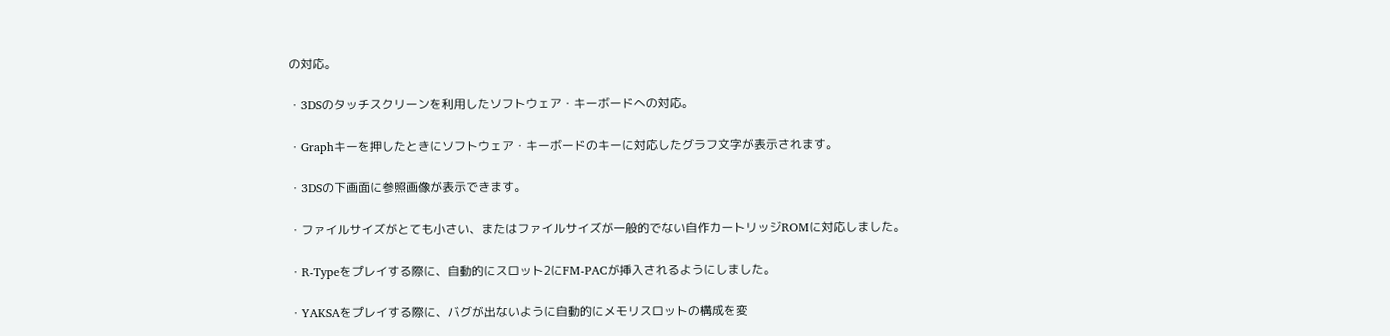の対応。

・3DSのタッチスクリーンを利用したソフトウェア・キーボードへの対応。

・Graphキーを押したときにソフトウェア・キーボードのキーに対応したグラフ文字が表示されます。

・3DSの下画面に参照画像が表示できます。

・ファイルサイズがとても小さい、またはファイルサイズが一般的でない自作カートリッジROMに対応しました。

・R-Typeをプレイする際に、自動的にスロット2にFM-PACが挿入されるようにしました。

・YAKSAをプレイする際に、バグが出ないように自動的にメモリスロットの構成を変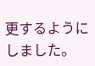更するようにしました。